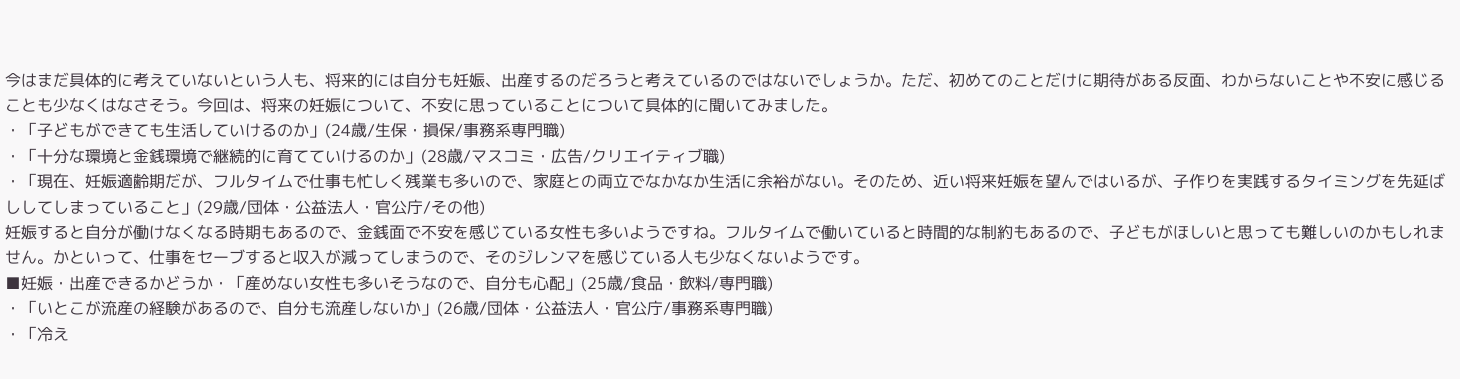今はまだ具体的に考えていないという人も、将来的には自分も妊娠、出産するのだろうと考えているのではないでしょうか。ただ、初めてのことだけに期待がある反面、わからないことや不安に感じることも少なくはなさそう。今回は、将来の妊娠について、不安に思っていることについて具体的に聞いてみました。
・「子どもができても生活していけるのか」(24歳/生保・損保/事務系専門職)
・「十分な環境と金銭環境で継続的に育てていけるのか」(28歳/マスコミ・広告/クリエイティブ職)
・「現在、妊娠適齢期だが、フルタイムで仕事も忙しく残業も多いので、家庭との両立でなかなか生活に余裕がない。そのため、近い将来妊娠を望んではいるが、子作りを実践するタイミングを先延ばししてしまっていること」(29歳/団体・公益法人・官公庁/その他)
妊娠すると自分が働けなくなる時期もあるので、金銭面で不安を感じている女性も多いようですね。フルタイムで働いていると時間的な制約もあるので、子どもがほしいと思っても難しいのかもしれません。かといって、仕事をセーブすると収入が減ってしまうので、そのジレンマを感じている人も少なくないようです。
■妊娠・出産できるかどうか・「産めない女性も多いそうなので、自分も心配」(25歳/食品・飲料/専門職)
・「いとこが流産の経験があるので、自分も流産しないか」(26歳/団体・公益法人・官公庁/事務系専門職)
・「冷え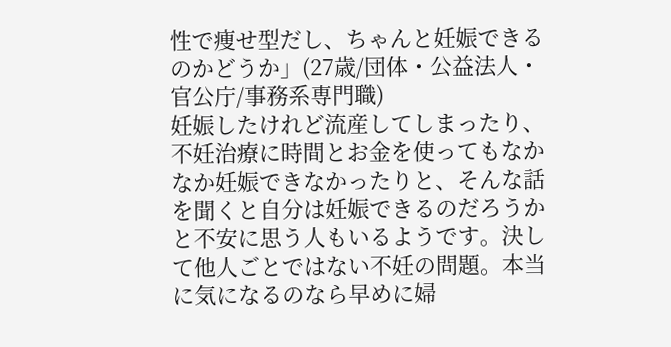性で痩せ型だし、ちゃんと妊娠できるのかどうか」(27歳/団体・公益法人・官公庁/事務系専門職)
妊娠したけれど流産してしまったり、不妊治療に時間とお金を使ってもなかなか妊娠できなかったりと、そんな話を聞くと自分は妊娠できるのだろうかと不安に思う人もいるようです。決して他人ごとではない不妊の問題。本当に気になるのなら早めに婦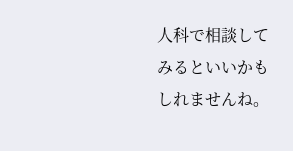人科で相談してみるといいかもしれませんね。